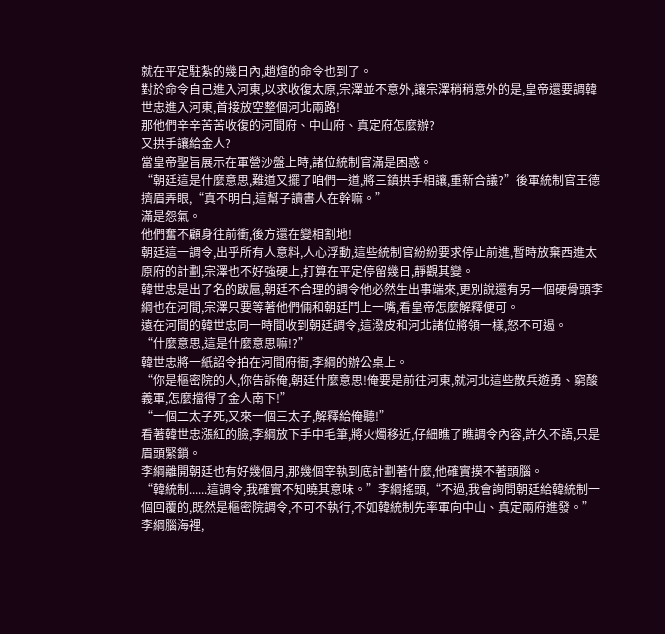就在平定駐紮的幾日內,趙煊的命令也到了。
對於命令自己進入河東,以求收復太原,宗澤並不意外,讓宗澤稍稍意外的是,皇帝還要調韓世忠進入河東,首接放空整個河北兩路!
那他們辛辛苦苦收復的河間府、中山府、真定府怎麼辦?
又拱手讓給金人?
當皇帝聖旨展示在軍營沙盤上時,諸位統制官滿是困惑。
“朝廷這是什麼意思,難道又擺了咱們一道,將三鎮拱手相讓,重新合議?”後軍統制官王德擠眉弄眼,“真不明白,這幫子讀書人在幹嘛。”
滿是怨氣。
他們奮不顧身往前衝,後方還在變相割地!
朝廷這一調令,出乎所有人意料,人心浮動,這些統制官紛紛要求停止前進,暫時放棄西進太原府的計劃,宗澤也不好強硬上,打算在平定停留幾日,靜觀其變。
韓世忠是出了名的跋扈,朝廷不合理的調令他必然生出事端來,更別說還有另一個硬骨頭李綱也在河間,宗澤只要等著他們倆和朝廷鬥上一嘴,看皇帝怎麼解釋便可。
遠在河間的韓世忠同一時間收到朝廷調令,這潑皮和河北諸位將領一樣,怒不可遏。
“什麼意思,這是什麼意思嘛!?”
韓世忠將一紙詔令拍在河間府衙,李綱的辦公桌上。
“你是樞密院的人,你告訴俺,朝廷什麼意思!俺要是前往河東,就河北這些散兵遊勇、窮酸義軍,怎麼擋得了金人南下!”
“一個二太子死,又來一個三太子,解釋給俺聽!”
看著韓世忠漲紅的臉,李綱放下手中毛筆,將火燭移近,仔細瞧了瞧調令內容,許久不語,只是眉頭緊鎖。
李綱離開朝廷也有好幾個月,那幾個宰執到底計劃著什麼,他確實摸不著頭腦。
“韓統制......這調令,我確實不知曉其意味。”李綱搖頭,“不過,我會詢問朝廷給韓統制一個回覆的,既然是樞密院調令,不可不執行,不如韓統制先率軍向中山、真定兩府進發。”
李綱腦海裡,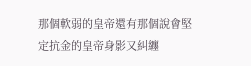那個軟弱的皇帝還有那個說會堅定抗金的皇帝身影又糾纏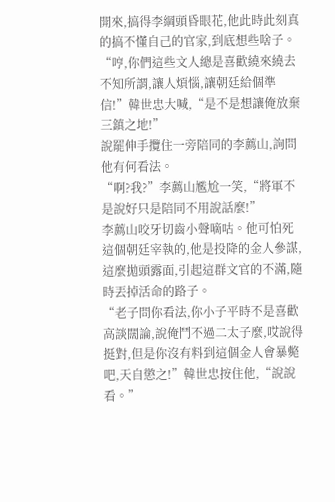開來,搞得李綱頭昏眼花,他此時此刻真的搞不懂自己的官家,到底想些啥子。
“哼,你們這些文人總是喜歡繞來繞去不知所謂,讓人煩惱,讓朝廷給個準信!”韓世忠大喊,“是不是想讓俺放棄三鎮之地!”
說罷伸手攬住一旁陪同的李薦山,詢問他有何看法。
“啊?我?”李薦山尷尬一笑,“將軍不是說好只是陪同不用說話麼!”
李薦山咬牙切齒小聲嘀咕。他可怕死這個朝廷宰執的,他是投降的金人參謀,這麼拋頭露面,引起這群文官的不滿,隨時丟掉活命的路子。
“老子問你看法,你小子平時不是喜歡高談闊論,說俺鬥不過二太子麼,哎說得挺對,但是你沒有料到這個金人會暴斃吧,天自懲之!”韓世忠按住他,“說說看。”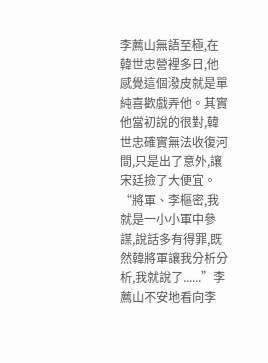李薦山無語至極,在韓世忠營裡多日,他感覺這個潑皮就是單純喜歡戲弄他。其實他當初說的很對,韓世忠確實無法收復河間,只是出了意外,讓宋廷撿了大便宜。
“將軍、李樞密,我就是一小小軍中參謀,說話多有得罪,既然韓將軍讓我分析分析,我就說了......”李薦山不安地看向李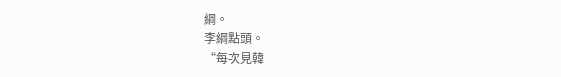綱。
李綱點頭。
“每次見韓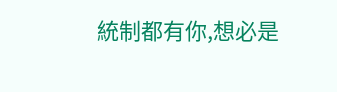統制都有你,想必是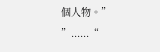個人物。”
”......“